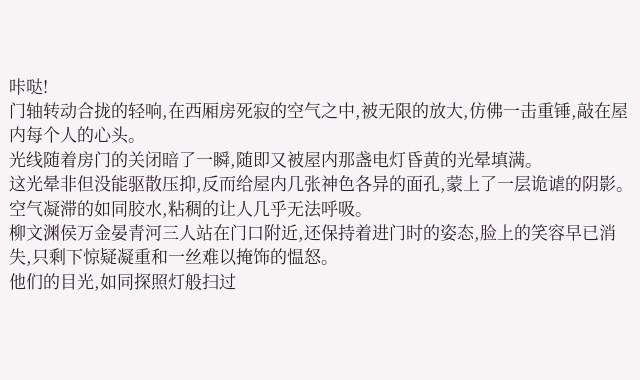咔哒!
门轴转动合拢的轻响,在西厢房死寂的空气之中,被无限的放大,仿佛一击重锤,敲在屋内每个人的心头。
光线随着房门的关闭暗了一瞬,随即又被屋内那盏电灯昏黄的光晕填满。
这光晕非但没能驱散压抑,反而给屋内几张神色各异的面孔,蒙上了一层诡谑的阴影。
空气凝滞的如同胶水,粘稠的让人几乎无法呼吸。
柳文渊侯万金晏青河三人站在门口附近,还保持着进门时的姿态,脸上的笑容早已消失,只剩下惊疑凝重和一丝难以掩饰的愠怒。
他们的目光,如同探照灯般扫过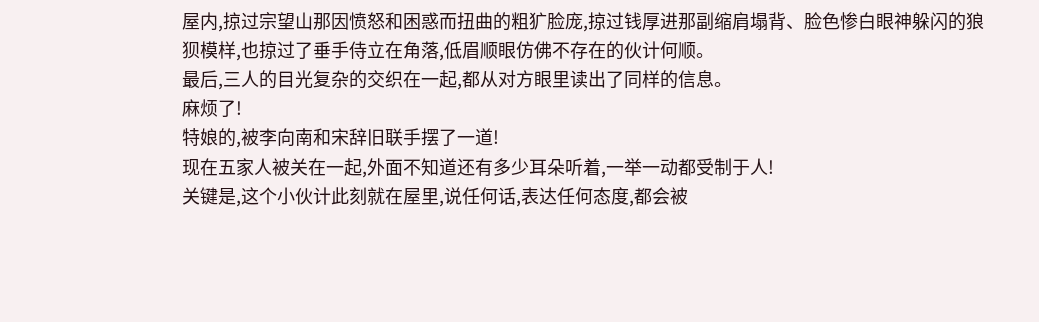屋内,掠过宗望山那因愤怒和困惑而扭曲的粗犷脸庞,掠过钱厚进那副缩肩塌背、脸色惨白眼神躲闪的狼狈模样,也掠过了垂手侍立在角落,低眉顺眼仿佛不存在的伙计何顺。
最后,三人的目光复杂的交织在一起,都从对方眼里读出了同样的信息。
麻烦了!
特娘的,被李向南和宋辞旧联手摆了一道!
现在五家人被关在一起,外面不知道还有多少耳朵听着,一举一动都受制于人!
关键是,这个小伙计此刻就在屋里,说任何话,表达任何态度,都会被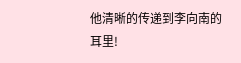他清晰的传递到李向南的耳里!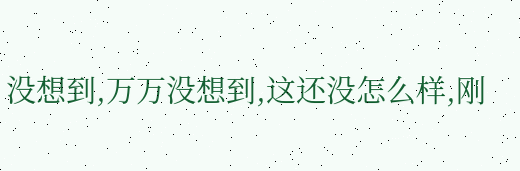没想到,万万没想到,这还没怎么样,刚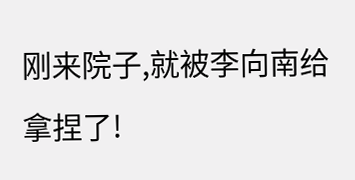刚来院子,就被李向南给拿捏了!